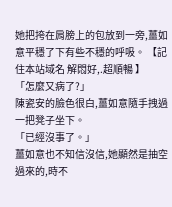她把挎在肩膀上的包放到一旁,薑如意平穩了下有些不穩的呼吸。 【記住本站域名 解悶好,.超順暢 】
「怎麼又病了?」
陳瓷安的臉色很白,薑如意隨手拽過一把凳子坐下。
「已經沒事了。」
薑如意也不知信沒信,她顯然是抽空過來的,時不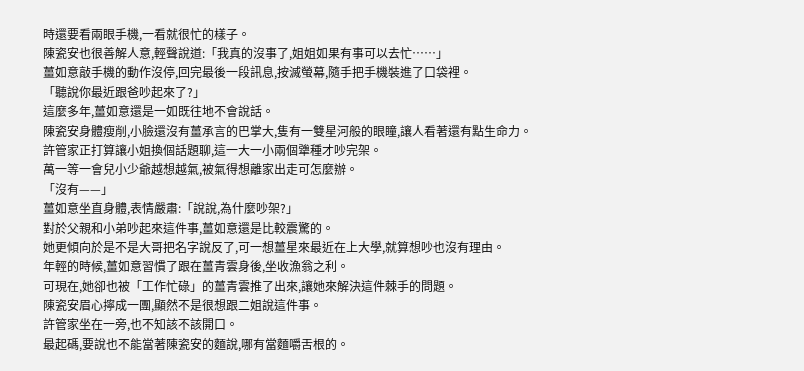時還要看兩眼手機,一看就很忙的樣子。
陳瓷安也很善解人意,輕聲說道:「我真的沒事了,姐姐如果有事可以去忙……」
薑如意敲手機的動作沒停,回完最後一段訊息,按滅螢幕,隨手把手機裝進了口袋裡。
「聽說你最近跟爸吵起來了?」
這麼多年,薑如意還是一如既往地不會說話。
陳瓷安身體瘦削,小臉還沒有薑承言的巴掌大,隻有一雙星河般的眼瞳,讓人看著還有點生命力。
許管家正打算讓小姐換個話題聊,這一大一小兩個犟種才吵完架。
萬一等一會兒小少爺越想越氣,被氣得想離家出走可怎麼辦。
「沒有——」
薑如意坐直身體,表情嚴肅:「說說,為什麼吵架?」
對於父親和小弟吵起來這件事,薑如意還是比較震驚的。
她更傾向於是不是大哥把名字說反了,可一想薑星來最近在上大學,就算想吵也沒有理由。
年輕的時候,薑如意習慣了跟在薑青雲身後,坐收漁翁之利。
可現在,她卻也被「工作忙碌」的薑青雲推了出來,讓她來解決這件棘手的問題。
陳瓷安眉心擰成一團,顯然不是很想跟二姐說這件事。
許管家坐在一旁,也不知該不該開口。
最起碼,要說也不能當著陳瓷安的麵說,哪有當麵嚼舌根的。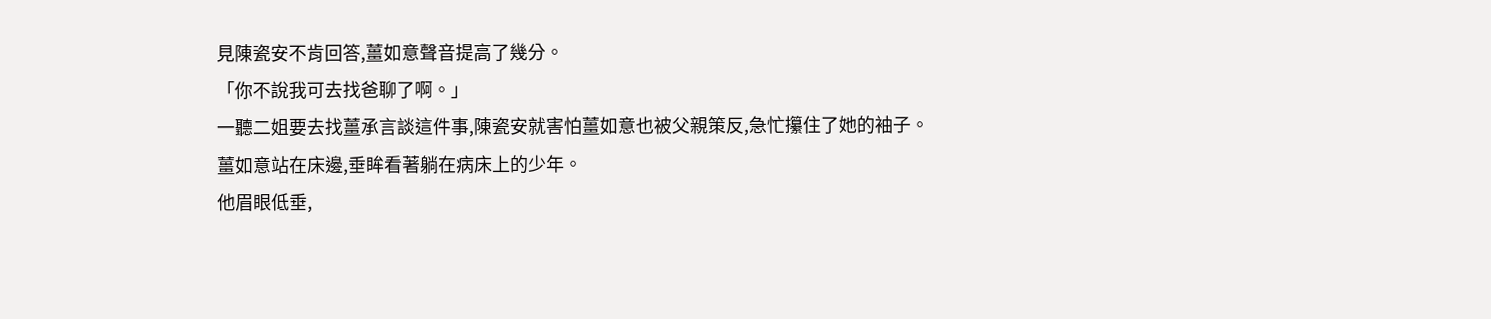見陳瓷安不肯回答,薑如意聲音提高了幾分。
「你不說我可去找爸聊了啊。」
一聽二姐要去找薑承言談這件事,陳瓷安就害怕薑如意也被父親策反,急忙攥住了她的袖子。
薑如意站在床邊,垂眸看著躺在病床上的少年。
他眉眼低垂,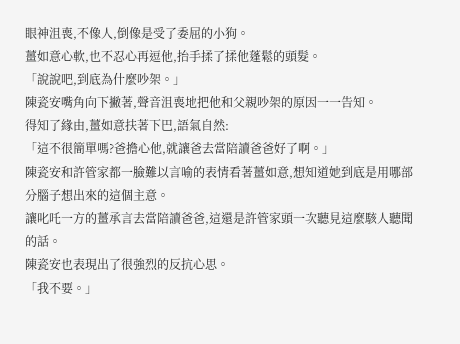眼神沮喪,不像人,倒像是受了委屈的小狗。
薑如意心軟,也不忍心再逗他,抬手揉了揉他蓬鬆的頭髮。
「說說吧,到底為什麼吵架。」
陳瓷安嘴角向下撇著,聲音沮喪地把他和父親吵架的原因一一告知。
得知了緣由,薑如意扶著下巴,語氣自然:
「這不很簡單嗎?爸擔心他,就讓爸去當陪讀爸爸好了啊。」
陳瓷安和許管家都一臉難以言喻的表情看著薑如意,想知道她到底是用哪部分腦子想出來的這個主意。
讓叱吒一方的薑承言去當陪讀爸爸,這還是許管家頭一次聽見這麼駭人聽聞的話。
陳瓷安也表現出了很強烈的反抗心思。
「我不要。」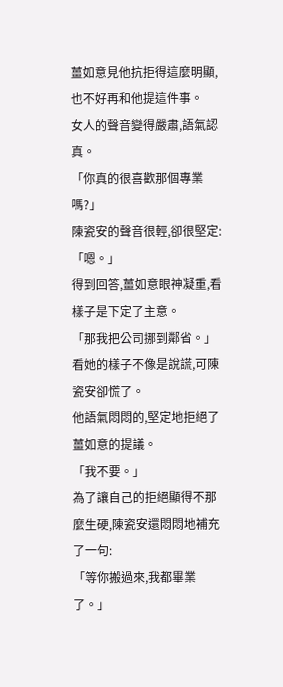薑如意見他抗拒得這麼明顯,也不好再和他提這件事。
女人的聲音變得嚴肅,語氣認真。
「你真的很喜歡那個專業嗎?」
陳瓷安的聲音很輕,卻很堅定:「嗯。」
得到回答,薑如意眼神凝重,看樣子是下定了主意。
「那我把公司挪到鄰省。」
看她的樣子不像是說謊,可陳瓷安卻慌了。
他語氣悶悶的,堅定地拒絕了薑如意的提議。
「我不要。」
為了讓自己的拒絕顯得不那麼生硬,陳瓷安還悶悶地補充了一句:
「等你搬過來,我都畢業了。」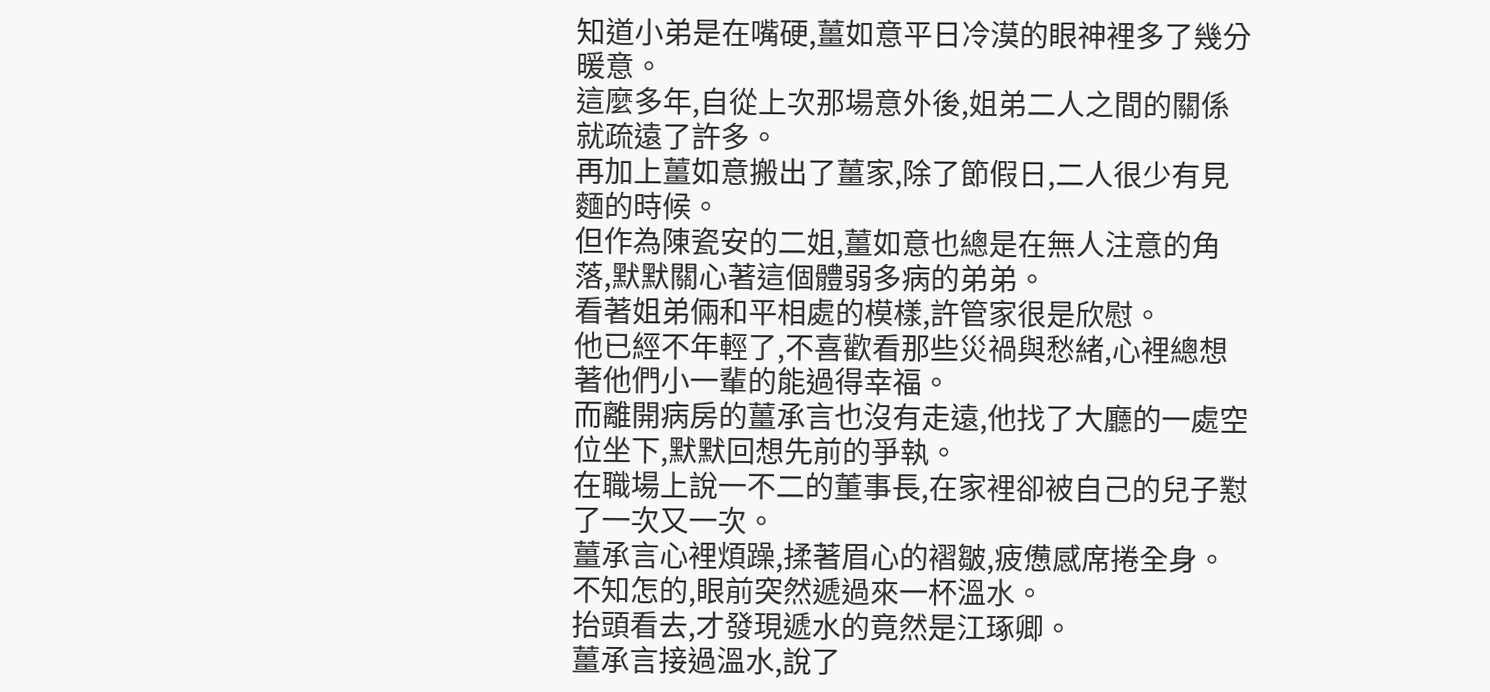知道小弟是在嘴硬,薑如意平日冷漠的眼神裡多了幾分暖意。
這麼多年,自從上次那場意外後,姐弟二人之間的關係就疏遠了許多。
再加上薑如意搬出了薑家,除了節假日,二人很少有見麵的時候。
但作為陳瓷安的二姐,薑如意也總是在無人注意的角落,默默關心著這個體弱多病的弟弟。
看著姐弟倆和平相處的模樣,許管家很是欣慰。
他已經不年輕了,不喜歡看那些災禍與愁緒,心裡總想著他們小一輩的能過得幸福。
而離開病房的薑承言也沒有走遠,他找了大廳的一處空位坐下,默默回想先前的爭執。
在職場上說一不二的董事長,在家裡卻被自己的兒子懟了一次又一次。
薑承言心裡煩躁,揉著眉心的褶皺,疲憊感席捲全身。
不知怎的,眼前突然遞過來一杯溫水。
抬頭看去,才發現遞水的竟然是江琢卿。
薑承言接過溫水,說了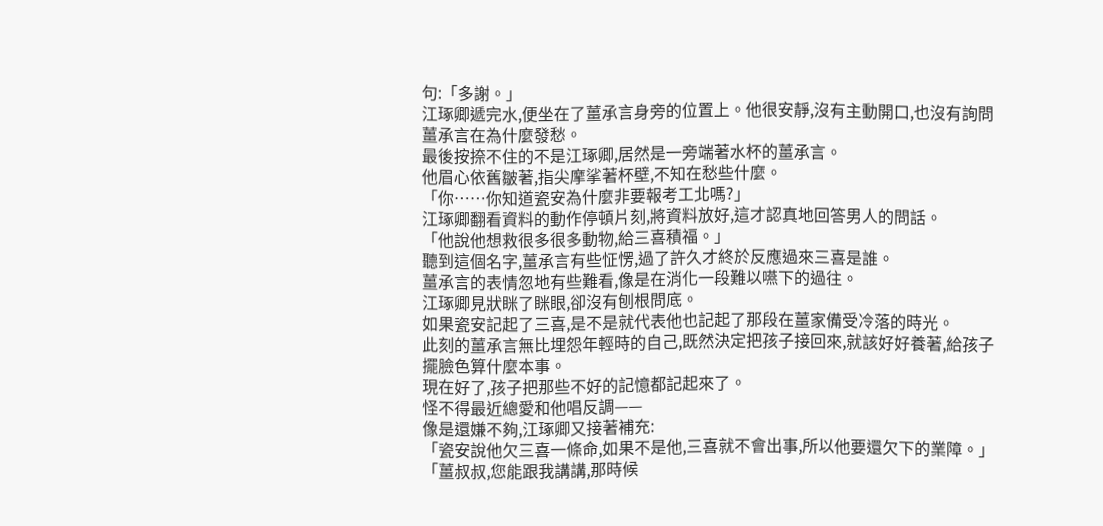句:「多謝。」
江琢卿遞完水,便坐在了薑承言身旁的位置上。他很安靜,沒有主動開口,也沒有詢問薑承言在為什麼發愁。
最後按捺不住的不是江琢卿,居然是一旁端著水杯的薑承言。
他眉心依舊皺著,指尖摩挲著杯壁,不知在愁些什麼。
「你……你知道瓷安為什麼非要報考工北嗎?」
江琢卿翻看資料的動作停頓片刻,將資料放好,這才認真地回答男人的問話。
「他說他想救很多很多動物,給三喜積福。」
聽到這個名字,薑承言有些怔愣,過了許久才終於反應過來三喜是誰。
薑承言的表情忽地有些難看,像是在消化一段難以嚥下的過往。
江琢卿見狀眯了眯眼,卻沒有刨根問底。
如果瓷安記起了三喜,是不是就代表他也記起了那段在薑家備受冷落的時光。
此刻的薑承言無比埋怨年輕時的自己,既然決定把孩子接回來,就該好好養著,給孩子擺臉色算什麼本事。
現在好了,孩子把那些不好的記憶都記起來了。
怪不得最近總愛和他唱反調——
像是還嫌不夠,江琢卿又接著補充:
「瓷安說他欠三喜一條命,如果不是他,三喜就不會出事,所以他要還欠下的業障。」
「薑叔叔,您能跟我講講,那時候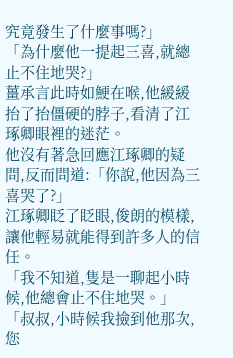究竟發生了什麼事嗎?」
「為什麼他一提起三喜,就總止不住地哭?」
薑承言此時如鯁在喉,他緩緩抬了抬僵硬的脖子,看清了江琢卿眼裡的迷茫。
他沒有著急回應江琢卿的疑問,反而問道:「你說,他因為三喜哭了?」
江琢卿眨了眨眼,俊朗的模樣,讓他輕易就能得到許多人的信任。
「我不知道,隻是一聊起小時候,他總會止不住地哭。」
「叔叔,小時候我撿到他那次,您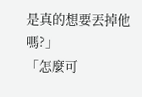是真的想要丟掉他嗎?」
「怎麼可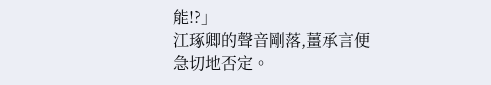能!?」
江琢卿的聲音剛落,薑承言便急切地否定。